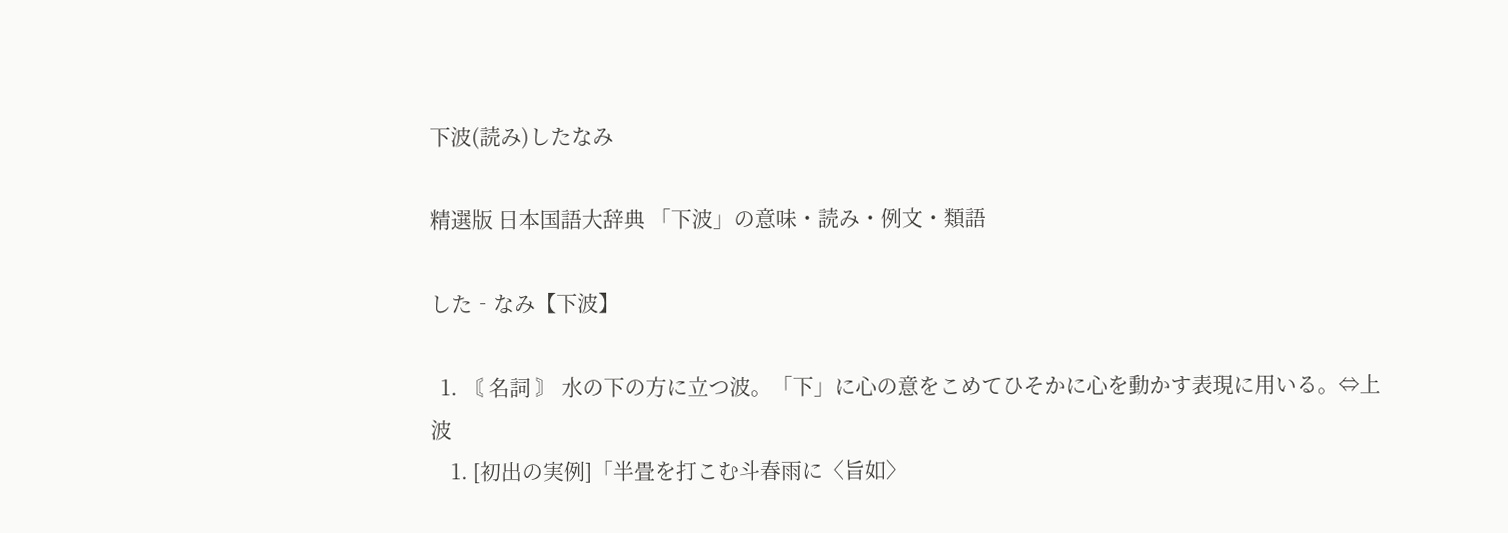下波(読み)したなみ

精選版 日本国語大辞典 「下波」の意味・読み・例文・類語

した‐なみ【下波】

  1. 〘 名詞 〙 水の下の方に立つ波。「下」に心の意をこめてひそかに心を動かす表現に用いる。⇔上波
    1. [初出の実例]「半畳を打こむ斗春雨に〈旨如〉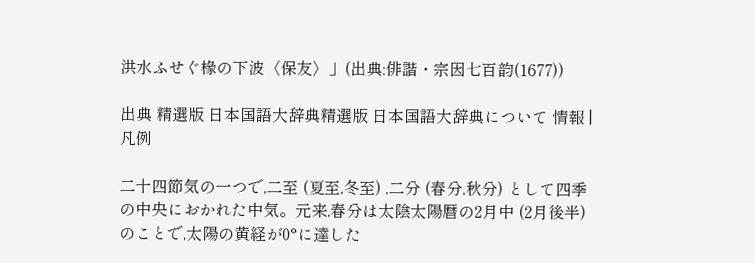洪水ふせぐ椽の下波〈保友〉」(出典:俳諧・宗因七百韵(1677))

出典 精選版 日本国語大辞典精選版 日本国語大辞典について 情報 | 凡例

二十四節気の一つで,二至 (夏至,冬至) ,二分 (春分,秋分) として四季の中央におかれた中気。元来,春分は太陰太陽暦の2月中 (2月後半) のことで,太陽の黄経が0°に達した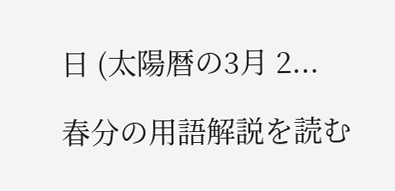日 (太陽暦の3月 2...

春分の用語解説を読む